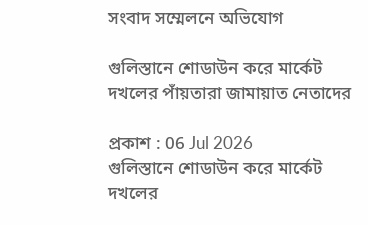সংবাদ সম্মেলনে অভিযোগ

গুলিস্তানে শোডাউন করে মার্কেট দখলের পাঁয়তারা জামায়াত নেতাদের

প্রকাশ : 06 Jul 2026
গুলিস্তানে শোডাউন করে মার্কেট দখলের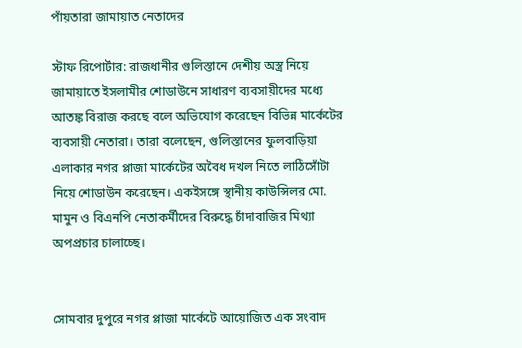পাঁয়তারা জামায়াত নেতাদের

স্টাফ রিপোর্টার: রাজধানীর গুলিস্তানে দেশীয় অস্ত্র নিয়ে জামায়াতে ইসলামীর শোডাউনে সাধারণ ব্যবসায়ীদের মধ্যে আতঙ্ক বিরাজ করছে বলে অভিযোগ করেছেন বিভিন্ন মার্কেটের ব্যবসায়ী নেতারা। তারা বলেছেন, গুলিস্তানের ফুলবাড়িয়া এলাকার নগর প্লাজা মার্কেটের অবৈধ দখল নিতে লাঠিসোঁটা নিয়ে শোডাউন করেছেন। একইসঙ্গে স্থানীয় কাউন্সিলর মো. মামুন ও বিএনপি নেতাকর্মীদের বিরুদ্ধে চাঁদাবাজির মিথ্যা অপপ্রচার চালাচ্ছে।


সোমবার দুপুরে নগর প্লাজা মার্কেটে আয়োজিত এক সংবাদ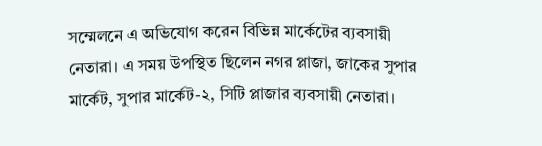সম্মেলনে এ অভিযোগ করেন বিভিন্ন মার্কেটের ব্যবসায়ী নেতারা। এ সময় উপস্থিত ছিলেন নগর প্লাজা, জাকের সুপার মার্কেট, সুপার মার্কেট-২, সিটি প্লাজার ব্যবসায়ী নেতারা।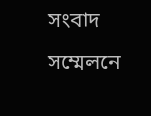সংবাদ সম্মেলনে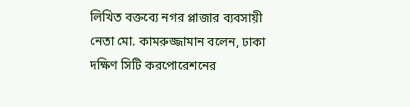লিখিত বক্তব্যে নগর প্লাজার ব্যবসায়ী নেতা মো. কামরুজ্জামান বলেন, ঢাকা দক্ষিণ সিটি করপোরেশনের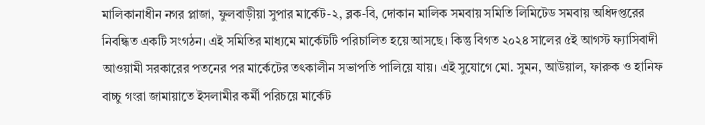মালিকানাধীন নগর প্লাজা, ফুলবাড়ীয়া সুপার মার্কেট-২, ব্লক-বি, দোকান মালিক সমবায় সমিতি লিমিটেড সমবায় অধিদপ্তরের নিবন্ধিত একটি সংগঠন। এই সমিতির মাধ্যমে মার্কেটটি পরিচালিত হয়ে আসছে। কিন্তু বিগত ২০২৪ সালের ৫ই আগস্ট ফ্যাসিবাদী আওয়ামী সরকারের পতনের পর মার্কেটের তৎকালীন সভাপতি পালিয়ে যায়। এই সুযোগে মো. সুমন, আউয়াল, ফারুক ও হানিফ বাচ্চু গংরা জামায়াতে ইসলামীর কর্মী পরিচয়ে মার্কেট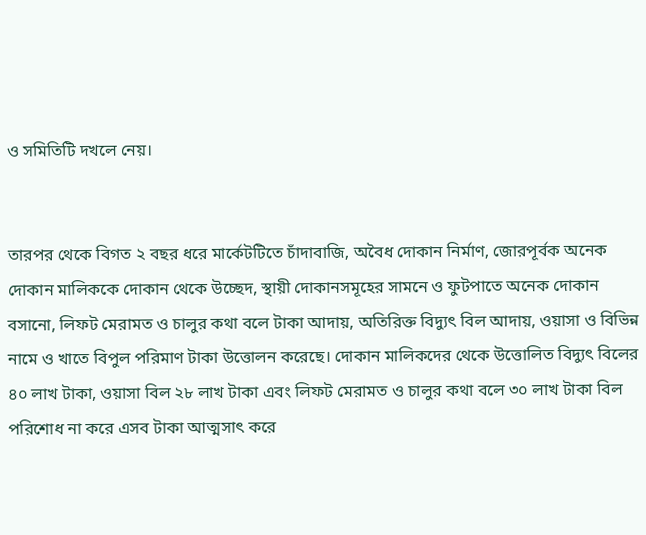ও সমিতিটি দখলে নেয়।


তারপর থেকে বিগত ২ বছর ধরে মার্কেটটিতে চাঁদাবাজি, অবৈধ দোকান নির্মাণ, জোরপূর্বক অনেক দোকান মালিককে দোকান থেকে উচ্ছেদ, স্থায়ী দোকানসমূহের সামনে ও ফুটপাতে অনেক দোকান বসানো, লিফট মেরামত ও চালুর কথা বলে টাকা আদায়, অতিরিক্ত বিদ্যুৎ বিল আদায়, ওয়াসা ও বিভিন্ন নামে ও খাতে বিপুল পরিমাণ টাকা উত্তোলন করেছে। দোকান মালিকদের থেকে উত্তোলিত বিদ্যুৎ বিলের ৪০ লাখ টাকা, ওয়াসা বিল ২৮ লাখ টাকা এবং লিফট মেরামত ও চালুর কথা বলে ৩০ লাখ টাকা বিল পরিশোধ না করে এসব টাকা আত্মসাৎ করে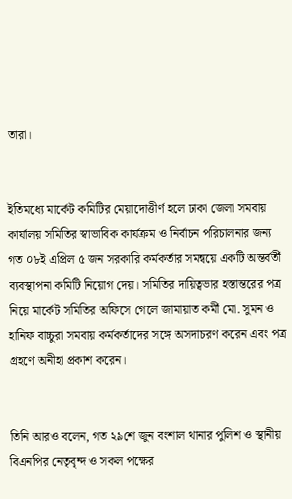তারা।


ইতিমধ্যে মার্কেট কমিটির মেয়াদোত্তীর্ণ হলে ঢাকা জেলা সমবায় কার্যালয় সমিতির স্বাভাবিক কার্যক্রম ও নির্বাচন পরিচালনার জন্য গত ০৮ই এপ্রিল ৫ জন সরকারি কর্মকর্তার সমন্বয়ে একটি অন্তর্বর্তী ব্যবস্থাপনা কমিটি নিয়োগ দেয়। সমিতির দায়িত্বভার হস্তান্তরের পত্র নিয়ে মার্কেট সমিতির অফিসে গেলে জামায়াত কর্মী মো. সুমন ও হানিফ বাচ্চুরা সমবায় কর্মকর্তাদের সঙ্গে অসদাচরণ করেন এবং পত্র গ্রহণে অনীহা প্রকাশ করেন।


তিনি আরও বলেন, গত ২৯শে জুন বংশাল থানার পুলিশ ও স্থানীয় বিএনপির নেতৃবৃন্দ ও সকল পক্ষের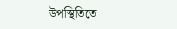উপস্থিতিতে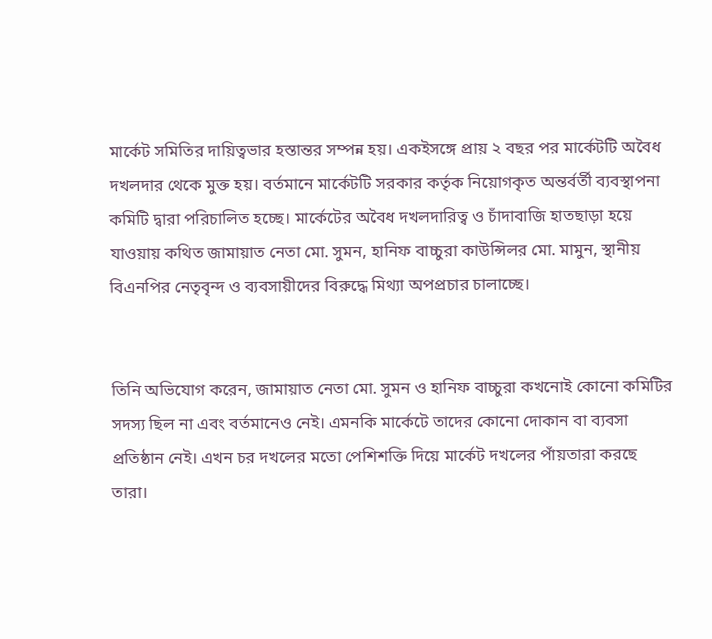মার্কেট সমিতির দায়িত্বভার হস্তান্তর সম্পন্ন হয়। একইসঙ্গে প্রায় ২ বছর পর মার্কেটটি অবৈধ দখলদার থেকে মুক্ত হয়। বর্তমানে মার্কেটটি সরকার কর্তৃক নিয়োগকৃত অন্তর্বর্তী ব্যবস্থাপনা কমিটি দ্বারা পরিচালিত হচ্ছে। মার্কেটের অবৈধ দখলদারিত্ব ও চাঁদাবাজি হাতছাড়া হয়ে যাওয়ায় কথিত জামায়াত নেতা মো. সুমন, হানিফ বাচ্চুরা কাউন্সিলর মো. মামুন, স্থানীয় বিএনপির নেতৃবৃন্দ ও ব্যবসায়ীদের বিরুদ্ধে মিথ্যা অপপ্রচার চালাচ্ছে।


তিনি অভিযোগ করেন, জামায়াত নেতা মো. সুমন ও হানিফ বাচ্চুরা কখনোই কোনো কমিটির সদস্য ছিল না এবং বর্তমানেও নেই। এমনকি মার্কেটে তাদের কোনো দোকান বা ব্যবসা প্রতিষ্ঠান নেই। এখন চর দখলের মতো পেশিশক্তি দিয়ে মার্কেট দখলের পাঁয়তারা করছে তারা।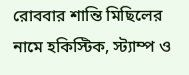রোববার শান্তি মিছিলের নামে হকিস্টিক, স্ট্যাম্প ও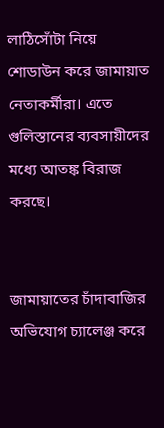লাঠিসোঁটা নিয়ে শোডাউন করে জামায়াত নেতাকর্মীরা। এতে গুলিস্তানের ব্যবসায়ীদের মধ্যে আতঙ্ক বিরাজ করছে।


জামায়াতের চাঁদাবাজির অভিযোগ চ্যালেঞ্জ করে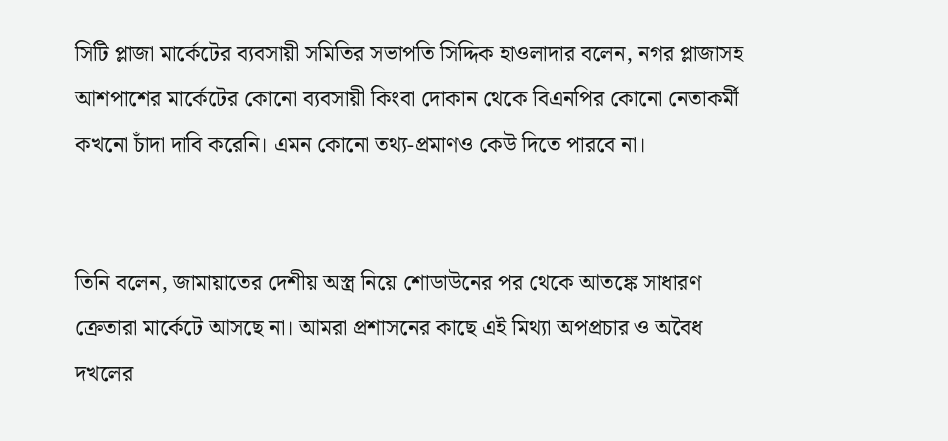সিটি প্লাজা মার্কেটের ব্যবসায়ী সমিতির সভাপতি সিদ্দিক হাওলাদার বলেন, নগর প্লাজাসহ আশপাশের মার্কেটের কোনো ব্যবসায়ী কিংবা দোকান থেকে বিএনপির কোনো নেতাকর্মী কখনো চাঁদা দাবি করেনি। এমন কোনো তথ্য-প্রমাণও কেউ দিতে পারবে না।


তিনি বলেন, জামায়াতের দেশীয় অস্ত্র নিয়ে শোডাউনের পর থেকে আতঙ্কে সাধারণ ক্রেতারা মার্কেটে আসছে না। আমরা প্রশাসনের কাছে এই মিথ্যা অপপ্রচার ও অবৈধ দখলের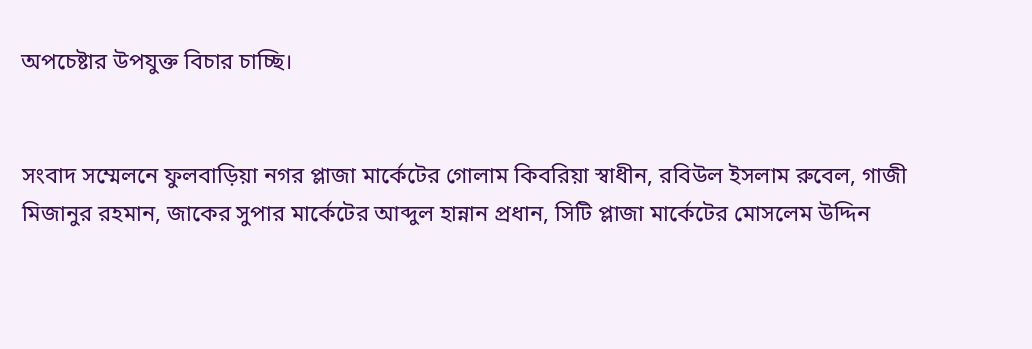অপচেষ্টার উপযুক্ত বিচার চাচ্ছি।


সংবাদ সম্মেলনে ফুলবাড়িয়া নগর প্লাজা মার্কেটের গোলাম কিবরিয়া স্বাধীন, রবিউল ইসলাম রুবেল, গাজী মিজানুর রহমান, জাকের সুপার মার্কেটের আব্দুল হান্নান প্রধান, সিটি প্লাজা মার্কেটের মোসলেম উদ্দিন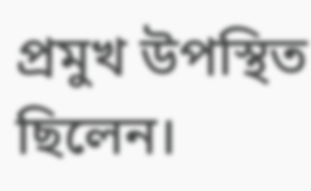প্রমুখ উপস্থিত ছিলেন।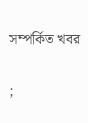সম্পর্কিত খবর

;